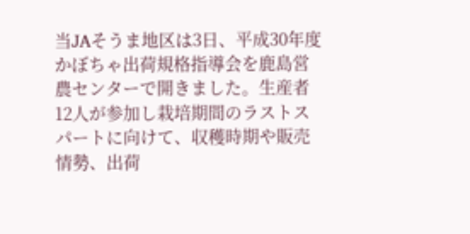当JAそうま地区は3日、平成30年度かぼちゃ出荷規格指導会を鹿島営農センターで開きました。生産者12人が参加し栽培期間のラストスパートに向けて、収穫時期や販売情勢、出荷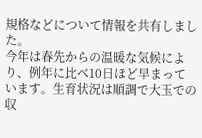規格などについて情報を共有しました。
今年は春先からの温暖な気候により、例年に比べ10日ほど早まっています。生育状況は順調で大玉での収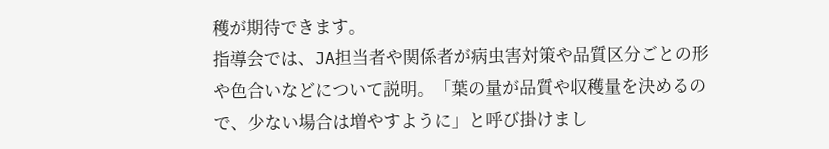穫が期待できます。
指導会では、JA担当者や関係者が病虫害対策や品質区分ごとの形や色合いなどについて説明。「葉の量が品質や収穫量を決めるので、少ない場合は増やすように」と呼び掛けまし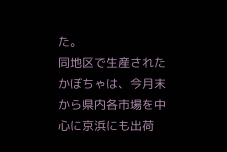た。
同地区で生産されたかぼちゃは、今月末から県内各市場を中心に京浜にも出荷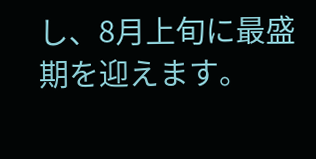し、8月上旬に最盛期を迎えます。